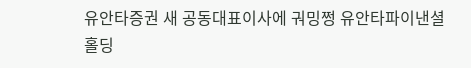유안타증권 새 공동대표이사에 궈밍쩡 유안타파이낸셜홀딩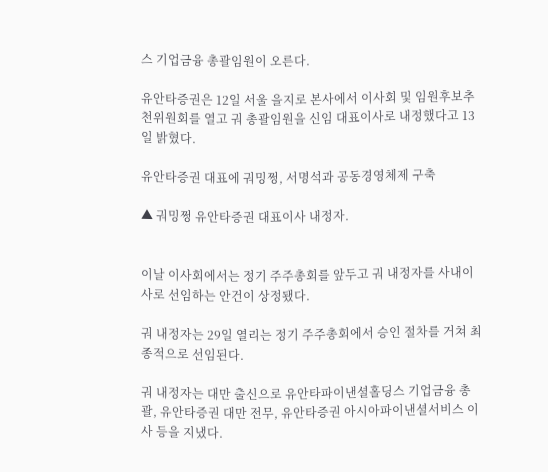스 기업금융 총괄임원이 오른다.

유안타증권은 12일 서울 을지로 본사에서 이사회 및 임원후보추천위원회를 열고 궈 총괄임원을 신임 대표이사로 내정했다고 13일 밝혔다.

유안타증권 대표에 궈밍쩡, 서명석과 공동경영체제 구축

▲ 궈밍쩡 유안타증권 대표이사 내정자.


이날 이사회에서는 정기 주주총회를 앞두고 궈 내정자를 사내이사로 선임하는 안건이 상정됐다.

궈 내정자는 29일 열리는 정기 주주총회에서 승인 절차를 거쳐 최종적으로 선임된다.

궈 내정자는 대만 출신으로 유안타파이낸셜홀딩스 기업금융 총괄, 유안타증권 대만 전무, 유안타증권 아시아파이낸셜서비스 이사 등을 지냈다.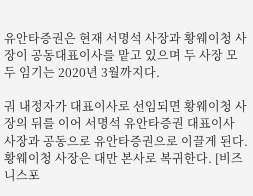유안타증권은 현재 서명석 사장과 황웨이청 사장이 공동대표이사를 맡고 있으며 두 사장 모두 임기는 2020년 3월까지다.

궈 내정자가 대표이사로 선임되면 황웨이청 사장의 뒤를 이어 서명석 유안타증권 대표이사 사장과 공동으로 유안타증권으로 이끌게 된다. 황웨이청 사장은 대만 본사로 복귀한다. [비즈니스포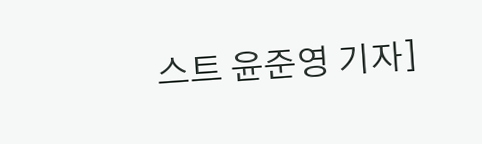스트 윤준영 기자]